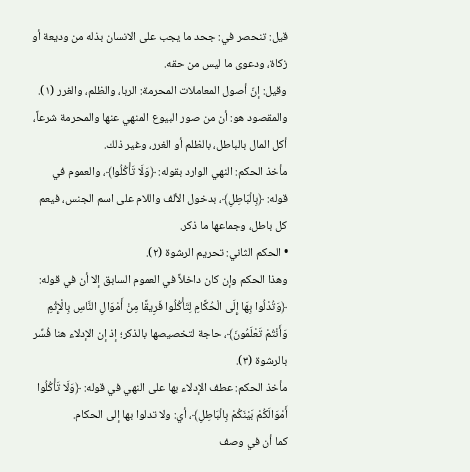قيل: تنحصر في: جحد ما يجب على الانسان بذله من وديعة أو زكاة، ودعوى ما ليس من حقه.
وقيل: إنّ أصول المعاملات المحرمة: الربا، والظلم، والغرر (١).
والمقصود هو: أن من صور البيوع المنهي عنها والمحرمة شرعاً، أكل المال بالباطل، بالظلم أو الغرر، وغير ذلك.
مأخذ الحكم: النهي الوارد بقوله: ﴿وَلَا تَأْكُلُوا﴾، والعموم في قوله: ﴿بِالْبَاطِلِ﴾، بدخول الألف واللام على اسم الجنس، فيعم كل باطل، وجماعها ما ذكر.
• الحكم الثاني: تحريم الرشوة (٢).
وهذا الحكم وإن كان داخلاً في العموم السابق إلا أن في قوله: ﴿وَتُدْلُوا بِهَا إِلَى الْحُكَّامِ لِتَأْكُلُوا فَرِيقًا مِنْ أَمْوَالِ النَّاسِ بِالْإِثْمِ وَأَنْتُمْ تَعْلَمُونَ﴾، حاجة لتخصيصها بالذكر؛ إذ إن الإدلاء هنا فُسِّر بالرشوة (٣).
مأخذ الحكم: عطف الإدلاء بها على النهي في قوله: ﴿وَلَا تَأْكُلُوا أَمْوَالَكُمْ بَيْنَكُمْ بِالْبَاطِلِ﴾، أي: ولا تدلوا بها إلى الحكام.
كما أن في وصف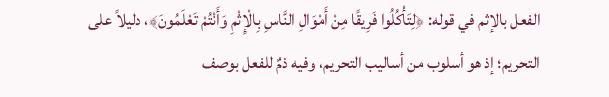الفعل بالإثم في قوله: ﴿لِتَأْكُلُوا فَرِيقًا مِنْ أَمْوَالِ النَّاسِ بِالْإِثْمِ وَأَنْتُمْ تَعْلَمُونَ﴾، دليلاً على التحريم؛ إذ هو أسلوب من أساليب التحريم، وفيه ذمٌ للفعل بوصف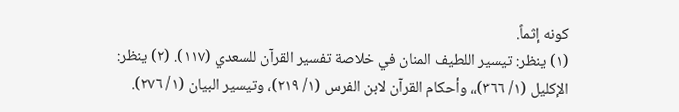كونه إثماً.
(١) ينظر: تيسير اللطيف المنان في خلاصة تفسير القرآن للسعدي (١١٧). (٢) ينظر: الإكليل (١/ ٣٦٦)،، وأحكام القرآن لابن الفرس (١/ ٢١٩)، وتيسير البيان (١/ ٢٧٦).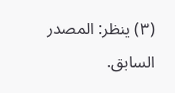(٣) ينظر: المصدر السابق.